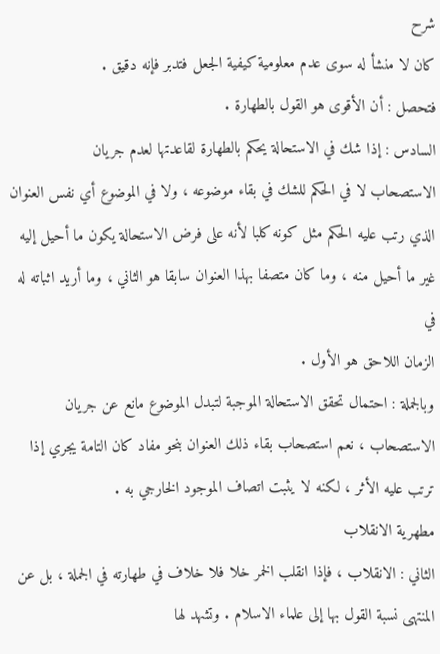شرح
كان لا منشأ له سوى عدم معلومية كيفية الجعل فتدبر فإنه دقيق .
فتحصل : أن الأقوى هو القول بالطهارة .
السادس : إذا شك في الاستحالة يحكم بالطهارة لقاعدتها لعدم جريان
الاستصحاب لا في الحكم للشك في بقاء موضوعه ، ولا في الموضوع أي نفس العنوان
الذي رتب عليه الحكم مثل كونه كلبا لأنه على فرض الاستحالة يكون ما أحيل إليه
غير ما أحيل منه ، وما كان متصفا بهذا العنوان سابقا هو الثاني ، وما أريد اثباته له في
الزمان اللاحق هو الأول .
وبالجملة : احتمال تحقق الاستحالة الموجبة لتبدل الموضوع مانع عن جريان
الاستصحاب ، نعم استصحاب بقاء ذلك العنوان بنحو مفاد كان التامة يجري إذا
ترتب عليه الأثر ، لكنه لا يثبت اتصاف الموجود الخارجي به .
مطهرية الانقلاب
الثاني : الانقلاب ، فإذا انقلب الخمر خلا فلا خلاف في طهارته في الجملة ، بل عن المنتهى نسبة القول بها إلى علماء الاسلام . وتشهد لها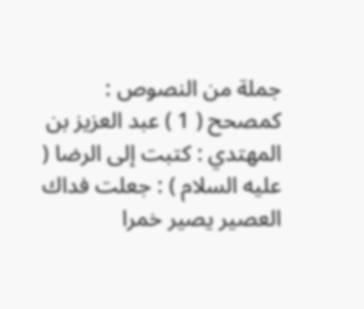جملة من النصوص : كمصحح ( 1 ) عبد العزيز بن المهتدي : كتبت إلى الرضا ( عليه السلام ) : جعلت فداك العصير يصير خمرا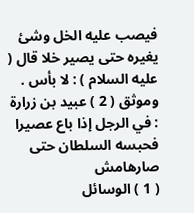فيصب عليه الخل وشئ يغيره حتى يصير خلا قال ( عليه السلام ) : لا بأس . وموثق ( 2 ) عبيد بن زرارة : في الرجل إذا باع عصيرا فحبسه السلطان حتى صارهامش
( 1 ) الوسائل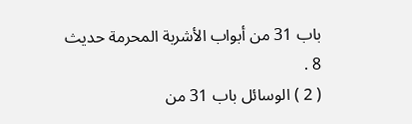باب 31 من أبواب الأشربة المحرمة حديث 8 .
( 2 ) الوسائل باب 31 من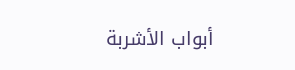أبواب الأشربة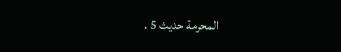المحرمة حديث 5 .